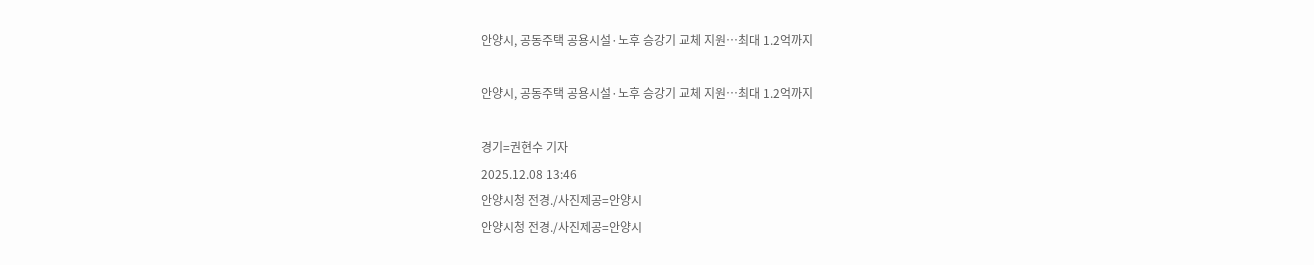안양시, 공동주택 공용시설·노후 승강기 교체 지원…최대 1.2억까지

안양시, 공동주택 공용시설·노후 승강기 교체 지원…최대 1.2억까지

경기=권현수 기자
2025.12.08 13:46
안양시청 전경./사진제공=안양시
안양시청 전경./사진제공=안양시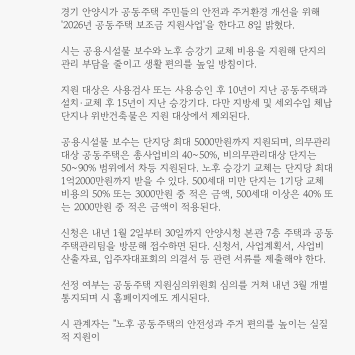경기 안양시가 공동주택 주민들의 안전과 주거환경 개선을 위해 '2026년 공동주택 보조금 지원사업'을 한다고 8일 밝혔다.

시는 공용시설물 보수와 노후 승강기 교체 비용을 지원해 단지의 관리 부담을 줄이고 생활 편의를 높일 방침이다.

지원 대상은 사용검사 또는 사용승인 후 10년이 지난 공동주택과 설치·교체 후 15년이 지난 승강기다. 다만 지방세 및 세외수입 체납 단지나 위반건축물은 지원 대상에서 제외된다.

공용시설물 보수는 단지당 최대 5000만원까지 지원되며, 의무관리대상 공동주택은 총사업비의 40~50%, 비의무관리대상 단지는 50~90% 범위에서 차등 지원된다. 노후 승강기 교체는 단지당 최대 1억2000만원까지 받을 수 있다. 500세대 미만 단지는 1기당 교체 비용의 50% 또는 3000만원 중 적은 금액, 500세대 이상은 40% 또는 2000만원 중 적은 금액이 적용된다.

신청은 내년 1월 2일부터 30일까지 안양시청 본관 7층 주택과 공동주택관리팀을 방문해 접수하면 된다. 신청서, 사업계획서, 사업비 산출자료, 입주자대표회의 의결서 등 관련 서류를 제출해야 한다.

선정 여부는 공동주택 지원심의위원회 심의를 거쳐 내년 3월 개별 통지되며 시 홈페이지에도 게시된다.

시 관계자는 "노후 공동주택의 안전성과 주거 편의를 높이는 실질적 지원이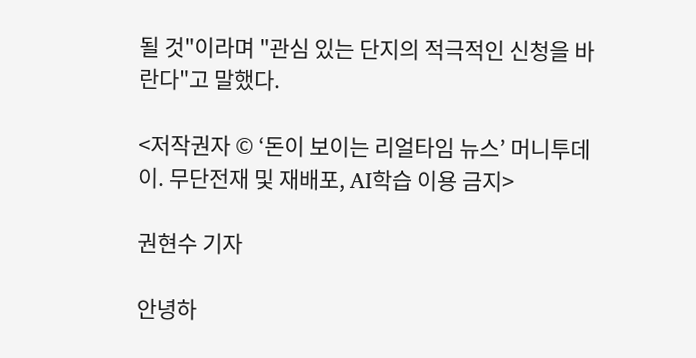될 것"이라며 "관심 있는 단지의 적극적인 신청을 바란다"고 말했다.

<저작권자 © ‘돈이 보이는 리얼타임 뉴스’ 머니투데이. 무단전재 및 재배포, AI학습 이용 금지>

권현수 기자

안녕하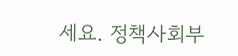세요. 정책사회부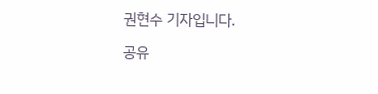권현수 기자입니다.

공유